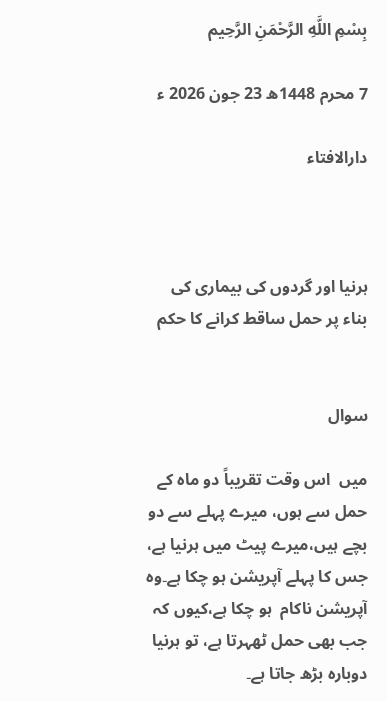بِسْمِ اللَّهِ الرَّحْمَنِ الرَّحِيم

7 محرم 1448ھ 23 جون 2026 ء

دارالافتاء



ہرنیا اور گردوں کی بیماری کی بناء پر حمل ساقط کرانے کا حکم


سوال

میں  اس وقت تقریباً دو ماہ کے حمل سے ہوں، میرے پہلے سے دو بچے ہیں،میرے پیٹ میں ہرنیا ہے، جس کا پہلے آپریشن ہو چکا ہے۔وہ آپریشن ناکام  ہو چکا ہے،کیوں کہ  جب بھی حمل ٹھہرتا ہے، تو ہرنیا دوبارہ بڑھ جاتا ہے۔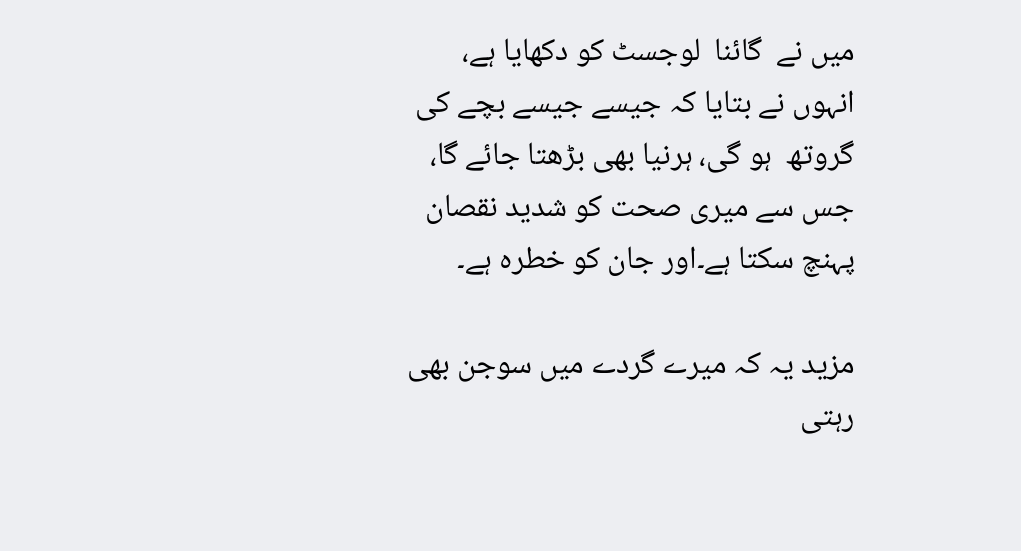میں نے  گائنا  لوجسٹ کو دکھایا ہے، انہوں نے بتایا کہ جیسے جیسے بچے کی گروتھ  ہو گی، ہرنیا بھی بڑھتا جائے گا، جس سے میری صحت کو شدید نقصان پہنچ سکتا ہے۔اور جان کو خطرہ ہے۔

مزید یہ کہ میرے گردے میں سوجن بھی رہتی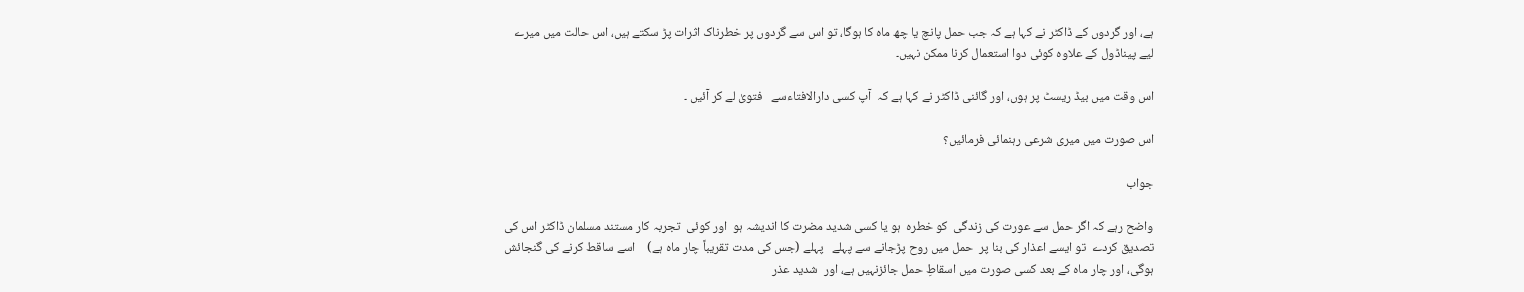ہے، اور گردوں کے ڈاکٹر نے کہا ہے کہ جب حمل پانچ یا چھ ماہ کا ہوگا، تو اس سے گردوں پر خطرناک اثرات پڑ سکتے ہیں، اس حالت میں میرے لیے پیناڈول کے علاوہ کوئی دوا استعمال کرنا ممکن نہیں۔

اس وقت میں بیڈ ریسٹ پر ہوں، اور گائنی ڈاکٹر نے کہا ہے کہ  آپ کسی دارالافتاءسے   فتویٰ لے کر آئیں ۔

اس صورت میں میری شرعی رہنمائی فرمائیں؟

جواب

واضح رہے کہ اگر حمل سے عورت کی زندگی  کو خطرہ  ہو یا کسی شدید مضرت کا اندیشہ ہو  اور کوئی  تجربہ کار مستند مسلمان ڈاکٹر اس کی تصدیق کردے  تو ایسے اعذار کی بنا پر  حمل میں روح پڑجانے سے پہلے   پہلے (جس کی مدت تقریباً چار ماہ ہے)    اسے ساقط کرنے کی گنجائش ہوگی، اور چار ماہ کے بعد کسی صورت میں اسقاطِ حمل جائزنہیں ہے، اور  شدید عذر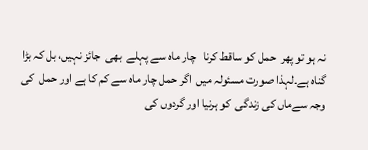نہ ہو تو پھر  حمل کو ساقط کرنا   چار ماہ سے پہلے  بھی  جائز نہیں، بل کہ بڑا گناہ ہے۔لہذا صورت مسئولہ میں  اگر حمل چار ماہ سے کم کا ہے اور حمل  کی وجہ سےماں کی زندگی  کو ہرنیا اور گردوں کی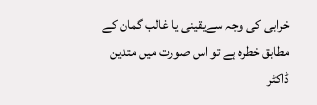خرابی کی وجہ سےیقینی یا غالب گمان کے مطابق خطرہ ہے تو اس صورت میں متدین ڈاکٹر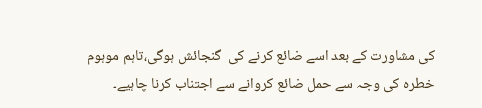کی مشاورت کے بعد اسے ضائع کرنے کی  گنجائش ہوگی،تاہم موہوم خطرہ کی وجہ سے حمل ضائع کروانے سے اجتناب کرنا چاہیے۔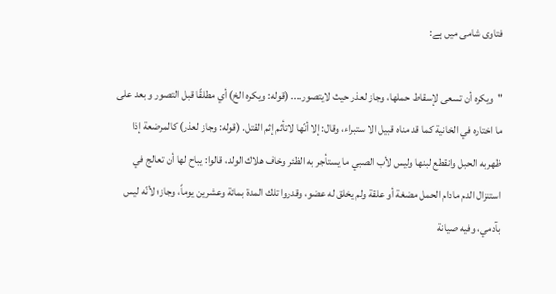فتاوی شامی میں ہے:

"ویکره أن تسعی لإسقاط حملها، وجاز لعذر حیث لایتصور.... (قوله: ویکره الخ) أي مطلقًا قبل التصور و بعد علی ما اختاره في الخانیة کما قد مناه قبیل الا ستبراء، وقال: إلا أنّها لاتأثم إثم القتل. (قوله: وجاز لعذر) کالمرضعة إذا ظهربه الحبل وانقطع لبنها ولیس لأب الصبي ما یستأجر به الظئر وخاف هلاك الولد، قالوا: یباح لها أن تعالج في استنزال الدم مادام الحمل مضغة أو علقة ولم یخلق له عضو، وقدروا تلك المدة بمائة وعشرین یوماً، وجاز؛ لأنّه لیس بآدمي، وفیه صیانة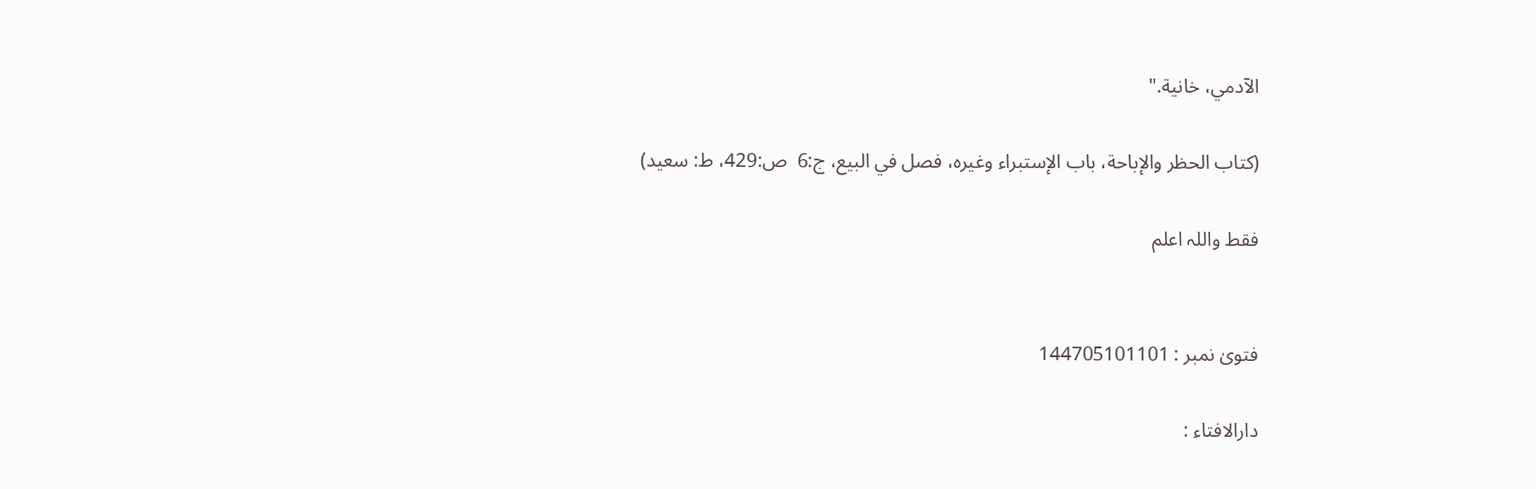الآدمي، خانیة."

(كتاب الحظر والإباحة، باب الإستبراء وغيره، فصل في البيع، ج:6  ص:429، ط: سعید)

فقط واللہ اعلم


فتویٰ نمبر : 144705101101

دارالافتاء :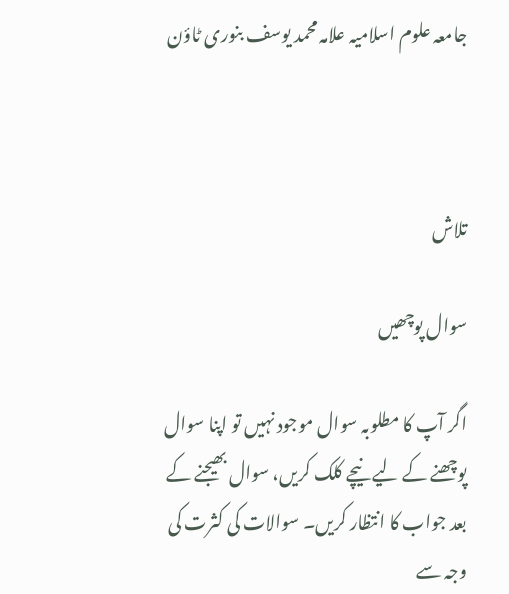جامعہ علوم اسلامیہ علامہ محمد یوسف بنوری ٹاؤن



تلاش

سوال پوچھیں

اگر آپ کا مطلوبہ سوال موجود نہیں تو اپنا سوال پوچھنے کے لیے نیچے کلک کریں، سوال بھیجنے کے بعد جواب کا انتظار کریں۔ سوالات کی کثرت کی وجہ سے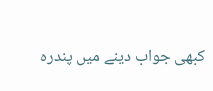کبھی جواب دینے میں پندرہ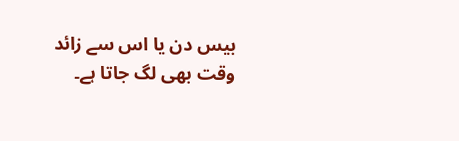بیس دن یا اس سے زائد وقت بھی لگ جاتا ہے۔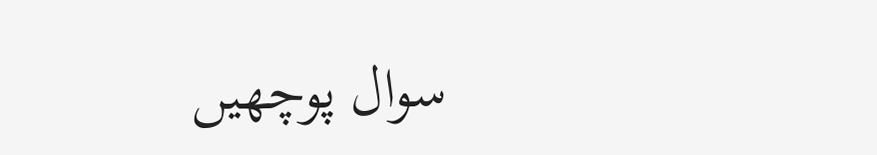سوال پوچھیں